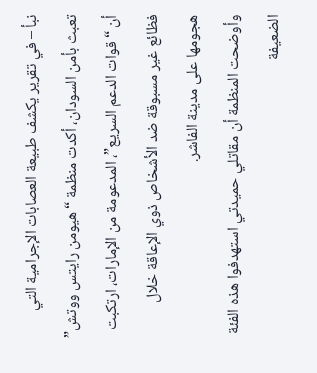نبأ – في تقرير يكشف طبيعة العصابات الإجرامية التي تعبث بأمن السودان، أكدت منظمة “هيومن رايتس ووتش” أن “قوات الدعم السريع”، المدعومة من الإمارات، ارتكبت فظائع غير مسبوقة ضد الأشخاص ذوي الإعاقة خلال هجومها على مدينة الفاشر.
وأوضحت المنظمة أن مقاتلي حميدتي استهدفوا هذه الفئة الضعيفة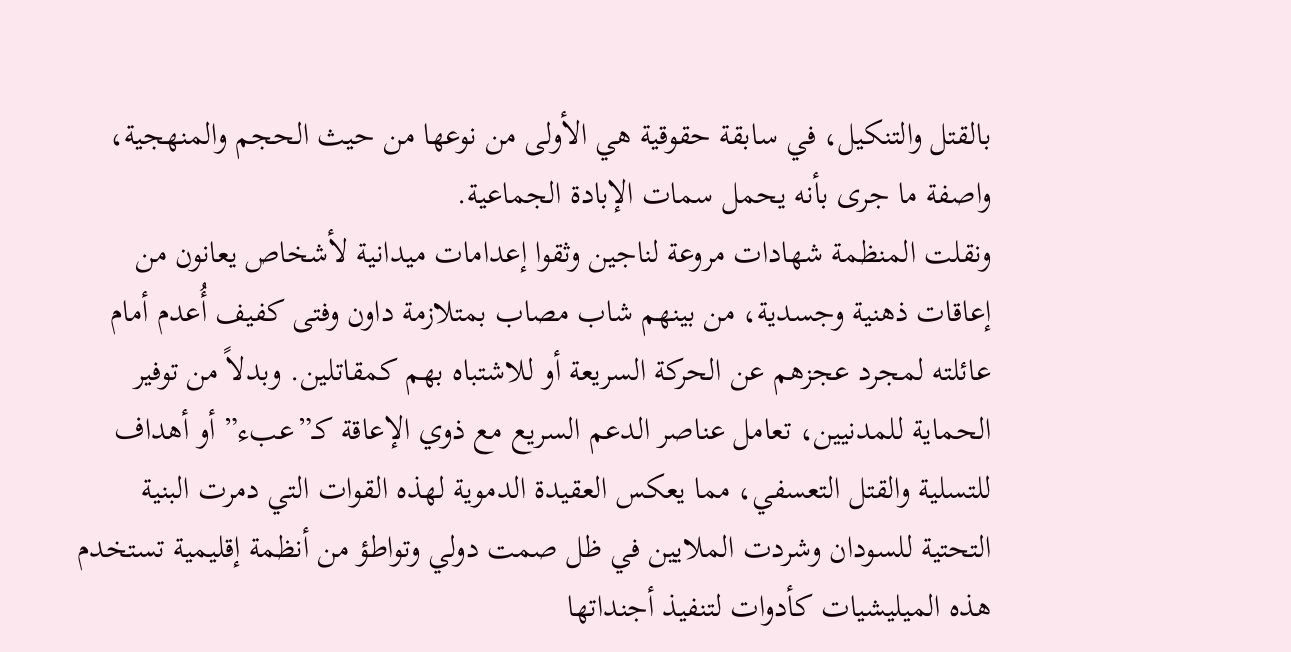بالقتل والتنكيل، في سابقة حقوقية هي الأولى من نوعها من حيث الحجم والمنهجية، واصفة ما جرى بأنه يحمل سمات الإبادة الجماعية.
ونقلت المنظمة شهادات مروعة لناجين وثقوا إعدامات ميدانية لأشخاص يعانون من إعاقات ذهنية وجسدية، من بينهم شاب مصاب بمتلازمة داون وفتی كفيف أُعدم أمام عائلته لمجرد عجزهم عن الحركة السريعة أو للاشتباه بهم كمقاتلين. وبدلاً من توفير الحماية للمدنيين، تعامل عناصر الدعم السريع مع ذوي الإعاقة كـ”عبء” أو أهداف للتسلية والقتل التعسفي، مما يعكس العقيدة الدموية لهذه القوات التي دمرت البنية التحتية للسودان وشردت الملايين في ظل صمت دولي وتواطؤ من أنظمة إقليمية تستخدم هذه الميليشيات كأدوات لتنفيذ أجنداتها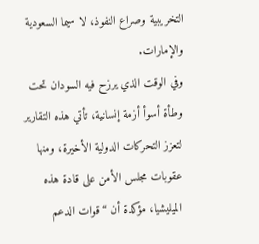التخريبية وصراع النفوذ، لا سيما السعودية والإمارات.
وفي الوقت الذي يرزح فيه السودان تحت وطأة أسوأ أزمة إنسانية، تأتي هذه التقارير لتعزز التحركات الدولية الأخيرة، ومنها عقوبات مجلس الأمن على قادة هذه الميليشيا، مؤكدة أن “قوات الدعم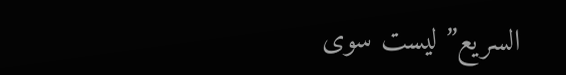السريع” ليست سوى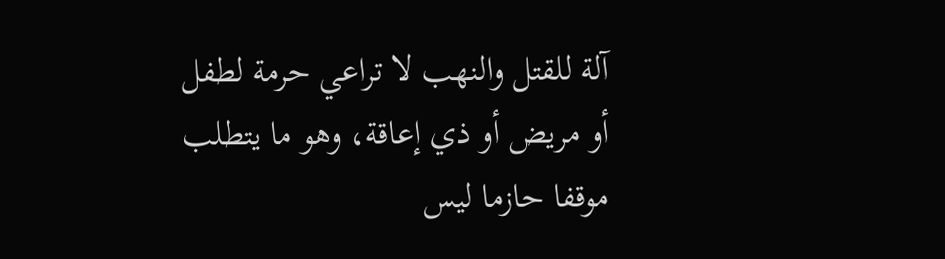آلة للقتل والنهب لا تراعي حرمة لطفل أو مريض أو ذي إعاقة، وهو ما يتطلب موقفا حازما ليس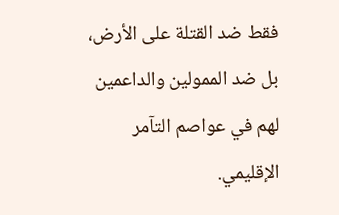فقط ضد القتلة على الأرض، بل ضد الممولين والداعمين لهم في عواصم التآمر الإقليمي.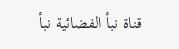قناة نبأ الفضائية نبأ